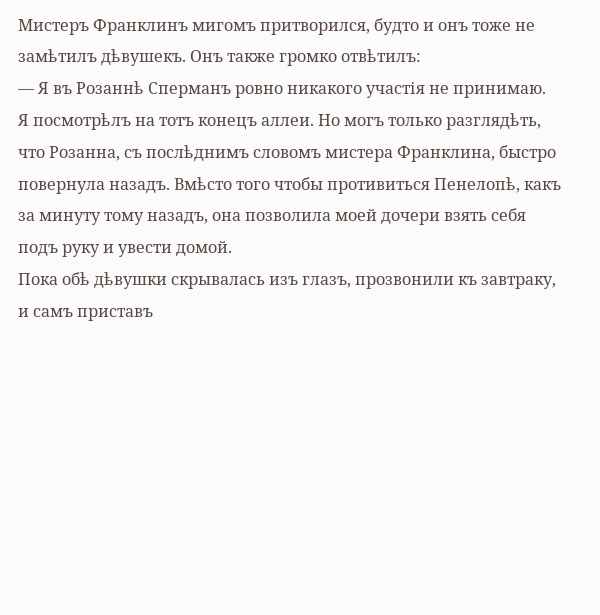Мистеръ Франклинъ мигомъ притворился, будто и онъ тоже не замѣтилъ дѣвушекъ. Онъ также громко отвѣтилъ:
— Я въ Розаннѣ Сперманъ ровно никакого участія не принимаю.
Я посмотрѣлъ на тотъ конецъ аллеи. Но могъ только разглядѣть, что Розанна, съ послѣднимъ словомъ мистера Франклина, быстро повернула назадъ. Вмѣсто того чтобы противиться Пенелопѣ, какъ за минуту тому назадъ, она позволила моей дочери взять себя подъ руку и увести домой.
Пока обѣ дѣвушки скрывалась изъ глазъ, прозвонили къ завтраку, и самъ приставъ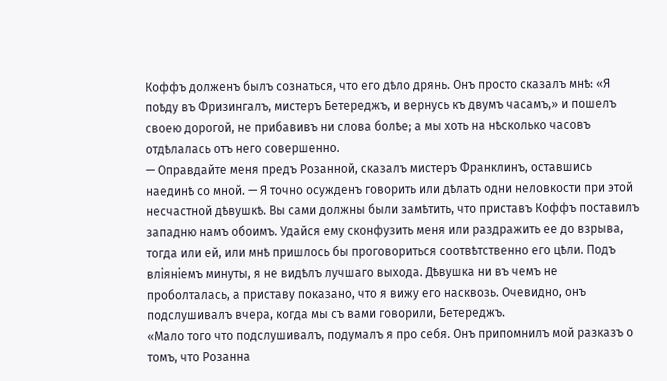Коффъ долженъ былъ сознаться, что его дѣло дрянь. Онъ просто сказалъ мнѣ: «Я поѣду въ Фризингалъ, мистеръ Бетереджъ, и вернусь къ двумъ часамъ,» и пошелъ своею дорогой, не прибавивъ ни слова болѣе; а мы хоть на нѣсколько часовъ отдѣлалась отъ него совершенно.
— Оправдайте меня предъ Розанной, сказалъ мистеръ Франклинъ, оставшись наединѣ со мной. — Я точно осужденъ говорить или дѣлать одни неловкости при этой несчастной дѣвушкѣ. Вы сами должны были замѣтить, что приставъ Коффъ поставилъ западню намъ обоимъ. Удайся ему сконфузить меня или раздражить ее до взрыва, тогда или ей, или мнѣ пришлось бы проговориться соотвѣтственно его цѣли. Подъ вліяніемъ минуты, я не видѣлъ лучшаго выхода. Дѣвушка ни въ чемъ не проболталась, а приставу показано, что я вижу его насквозь. Очевидно, онъ подслушивалъ вчера, когда мы съ вами говорили, Бетереджъ.
«Мало того что подслушивалъ, подумалъ я про себя. Онъ припомнилъ мой разказъ о томъ, что Розанна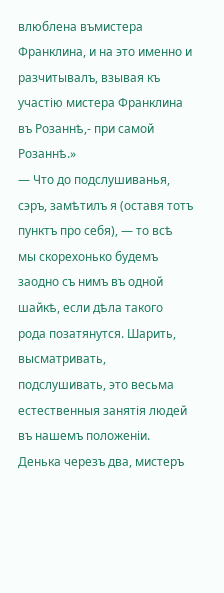влюблена въмистера Франклина, и на это именно и разчитывалъ, взывая къ участію мистера Франклина въ Розаннѣ,- при самой Розаннѣ.»
— Что до подслушиванья, сэръ, замѣтилъ я (оставя тотъ пунктъ про себя), — то всѣ мы скорехонько будемъ заодно съ нимъ въ одной шайкѣ, если дѣла такого рода позатянутся. Шарить, высматривать, подслушивать, это весьма естественныя занятія людей въ нашемъ положеніи. Денька черезъ два, мистеръ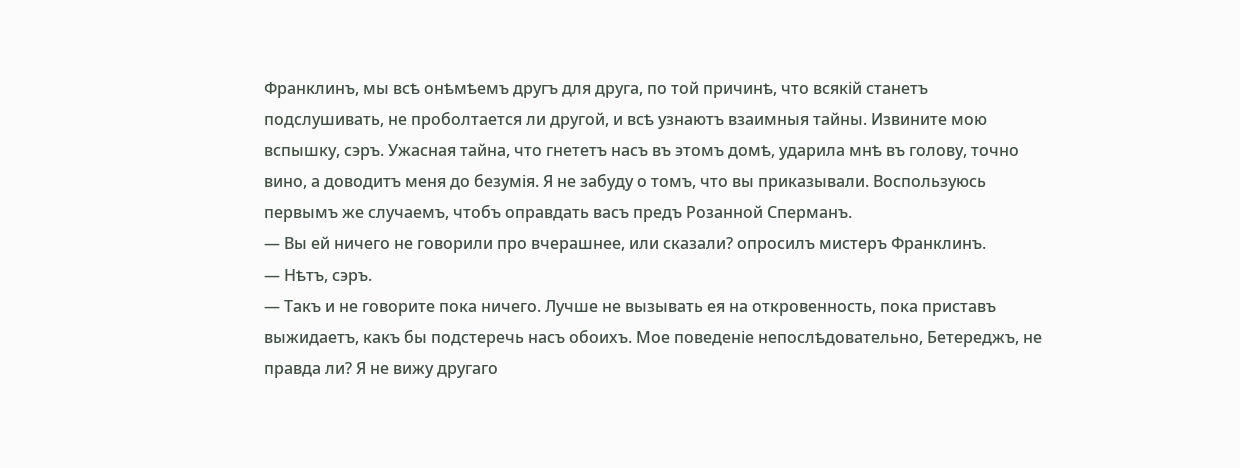Франклинъ, мы всѣ онѣмѣемъ другъ для друга, по той причинѣ, что всякій станетъ подслушивать, не проболтается ли другой, и всѣ узнаютъ взаимныя тайны. Извините мою вспышку, сэръ. Ужасная тайна, что гнететъ насъ въ этомъ домѣ, ударила мнѣ въ голову, точно вино, а доводитъ меня до безумія. Я не забуду о томъ, что вы приказывали. Воспользуюсь первымъ же случаемъ, чтобъ оправдать васъ предъ Розанной Сперманъ.
— Вы ей ничего не говорили про вчерашнее, или сказали? опросилъ мистеръ Франклинъ.
— Нѣтъ, сэръ.
— Такъ и не говорите пока ничего. Лучше не вызывать ея на откровенность, пока приставъ выжидаетъ, какъ бы подстеречь насъ обоихъ. Мое поведеніе непослѣдовательно, Бетереджъ, не правда ли? Я не вижу другаго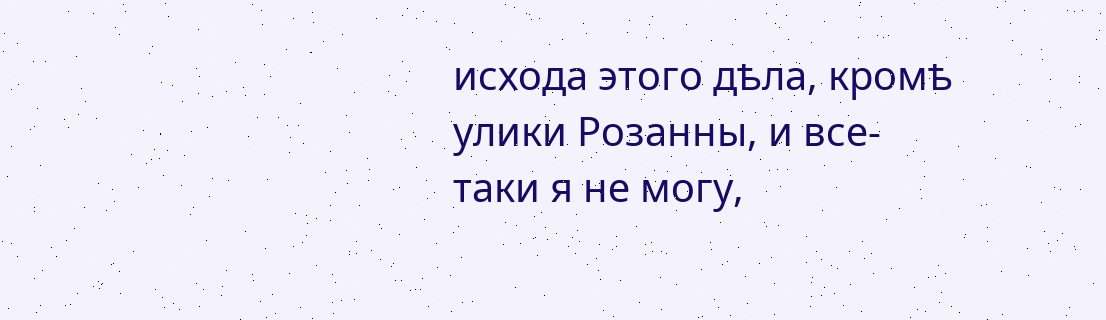исхода этого дѣла, кромѣ улики Розанны, и все-таки я не могу,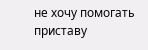не хочу помогать приставу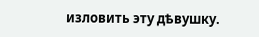изловить эту дѣвушку.